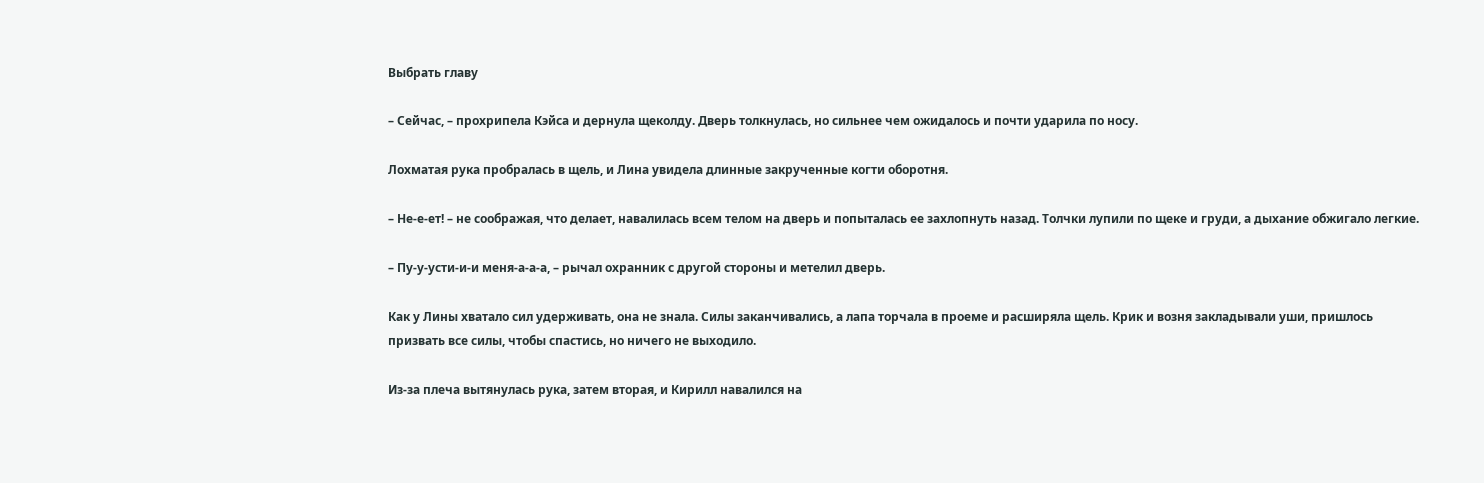Выбрать главу

– Сейчас, – прохрипела Кэйса и дернула щеколду. Дверь толкнулась, но сильнее чем ожидалось и почти ударила по носу.

Лохматая рука пробралась в щель, и Лина увидела длинные закрученные когти оборотня.

– Не-е-ет! – не соображая, что делает, навалилась всем телом на дверь и попыталась ее захлопнуть назад. Толчки лупили по щеке и груди, а дыхание обжигало легкие.

– Пу-у-усти-и-и меня-а-а-а, – рычал охранник с другой стороны и метелил дверь.

Как у Лины хватало сил удерживать, она не знала. Силы заканчивались, а лапа торчала в проеме и расширяла щель. Крик и возня закладывали уши, пришлось призвать все силы, чтобы спастись, но ничего не выходило.

Из-за плеча вытянулась рука, затем вторая, и Кирилл навалился на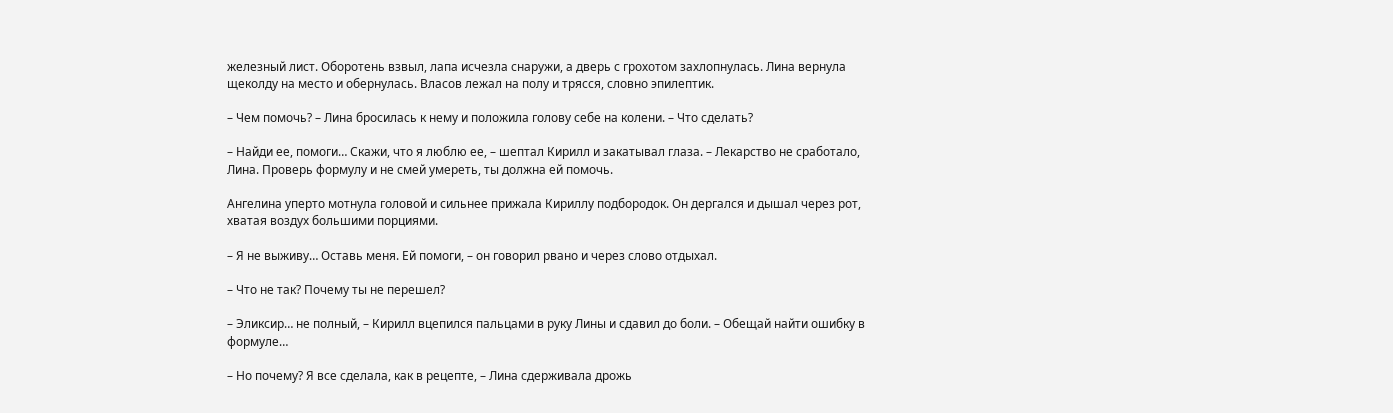железный лист. Оборотень взвыл, лапа исчезла снаружи, а дверь с грохотом захлопнулась. Лина вернула щеколду на место и обернулась. Власов лежал на полу и трясся, словно эпилептик.

– Чем помочь? – Лина бросилась к нему и положила голову себе на колени. – Что сделать?

– Найди ее, помоги… Скажи, что я люблю ее, – шептал Кирилл и закатывал глаза. – Лекарство не сработало, Лина. Проверь формулу и не смей умереть, ты должна ей помочь.

Ангелина уперто мотнула головой и сильнее прижала Кириллу подбородок. Он дергался и дышал через рот, хватая воздух большими порциями.

– Я не выживу… Оставь меня. Ей помоги, – он говорил рвано и через слово отдыхал.

– Что не так? Почему ты не перешел?

– Эликсир… не полный, – Кирилл вцепился пальцами в руку Лины и сдавил до боли. – Обещай найти ошибку в формуле…

– Но почему? Я все сделала, как в рецепте, – Лина сдерживала дрожь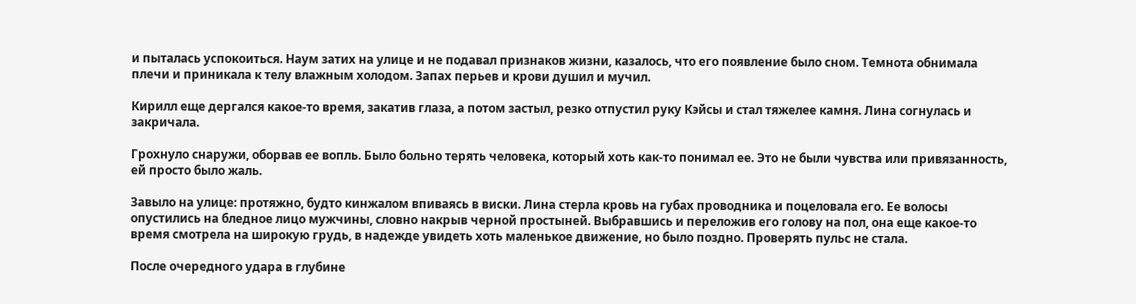и пыталась успокоиться. Наум затих на улице и не подавал признаков жизни, казалось, что его появление было сном. Темнота обнимала плечи и приникала к телу влажным холодом. Запах перьев и крови душил и мучил.

Кирилл еще дергался какое-то время, закатив глаза, а потом застыл, резко отпустил руку Кэйсы и стал тяжелее камня. Лина согнулась и закричала.

Грохнуло снаружи, оборвав ее вопль. Было больно терять человека, который хоть как-то понимал ее. Это не были чувства или привязанность, ей просто было жаль.

Завыло на улице: протяжно, будто кинжалом впиваясь в виски. Лина стерла кровь на губах проводника и поцеловала его. Ее волосы опустились на бледное лицо мужчины, словно накрыв черной простыней. Выбравшись и переложив его голову на пол, она еще какое-то время смотрела на широкую грудь, в надежде увидеть хоть маленькое движение, но было поздно. Проверять пульс не стала.

После очередного удара в глубине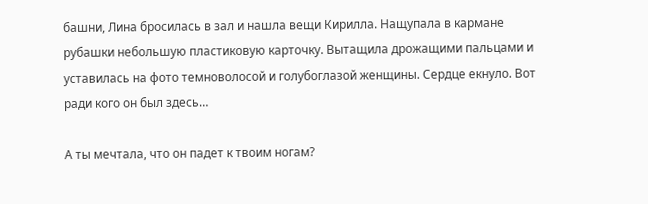башни, Лина бросилась в зал и нашла вещи Кирилла. Нащупала в кармане рубашки небольшую пластиковую карточку. Вытащила дрожащими пальцами и уставилась на фото темноволосой и голубоглазой женщины. Сердце екнуло. Вот ради кого он был здесь…

А ты мечтала, что он падет к твоим ногам?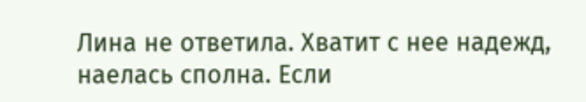Лина не ответила. Хватит с нее надежд, наелась сполна. Если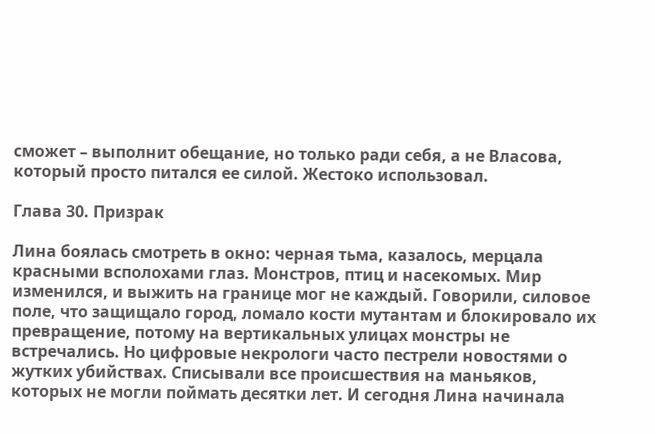сможет – выполнит обещание, но только ради себя, а не Власова, который просто питался ее силой. Жестоко использовал.

Глава 30. Призрак

Лина боялась смотреть в окно: черная тьма, казалось, мерцала красными всполохами глаз. Монстров, птиц и насекомых. Мир изменился, и выжить на границе мог не каждый. Говорили, силовое поле, что защищало город, ломало кости мутантам и блокировало их превращение, потому на вертикальных улицах монстры не встречались. Но цифровые некрологи часто пестрели новостями о жутких убийствах. Списывали все происшествия на маньяков, которых не могли поймать десятки лет. И сегодня Лина начинала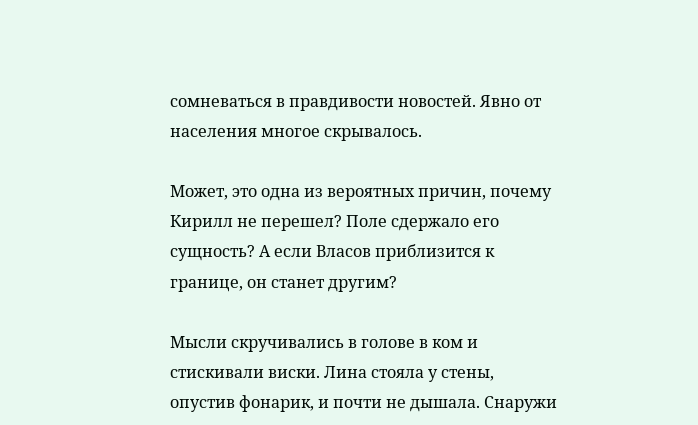сомневаться в правдивости новостей. Явно от населения многое скрывалось.

Может, это одна из вероятных причин, почему Кирилл не перешел? Поле сдержало его сущность? А если Власов приблизится к границе, он станет другим?

Мысли скручивались в голове в ком и стискивали виски. Лина стояла у стены, опустив фонарик, и почти не дышала. Снаружи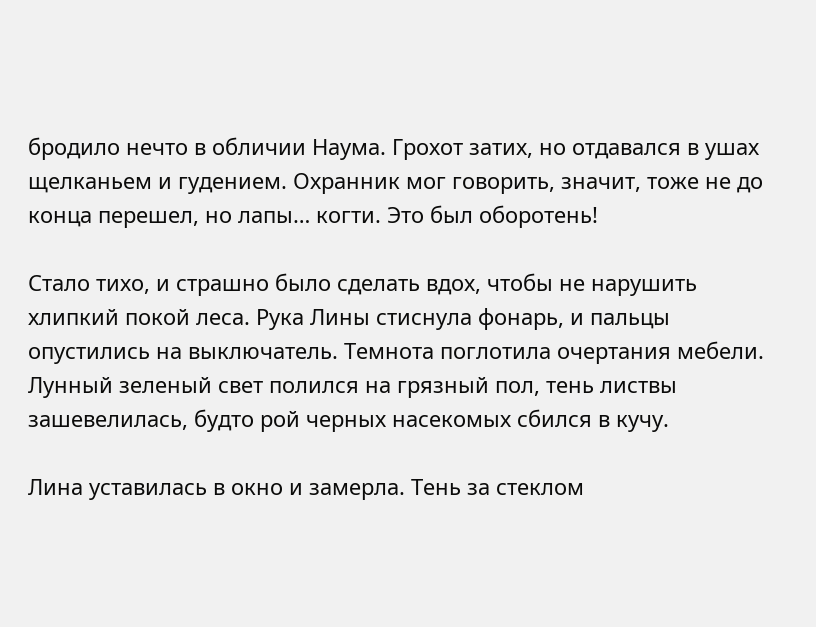бродило нечто в обличии Наума. Грохот затих, но отдавался в ушах щелканьем и гудением. Охранник мог говорить, значит, тоже не до конца перешел, но лапы… когти. Это был оборотень!

Стало тихо, и страшно было сделать вдох, чтобы не нарушить хлипкий покой леса. Рука Лины стиснула фонарь, и пальцы опустились на выключатель. Темнота поглотила очертания мебели. Лунный зеленый свет полился на грязный пол, тень листвы зашевелилась, будто рой черных насекомых сбился в кучу.

Лина уставилась в окно и замерла. Тень за стеклом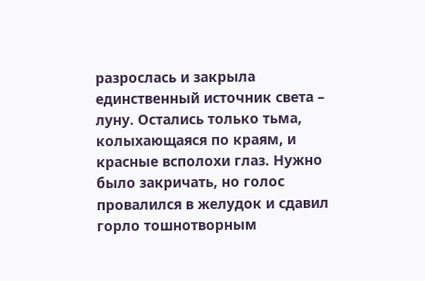разрослась и закрыла единственный источник света – луну. Остались только тьма, колыхающаяся по краям, и красные всполохи глаз. Нужно было закричать, но голос провалился в желудок и сдавил горло тошнотворным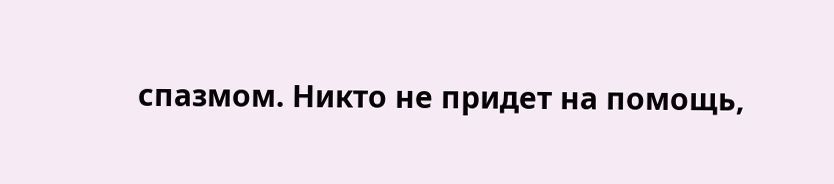спазмом. Никто не придет на помощь,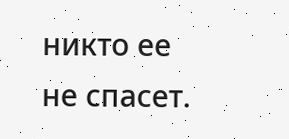никто ее не спасет.